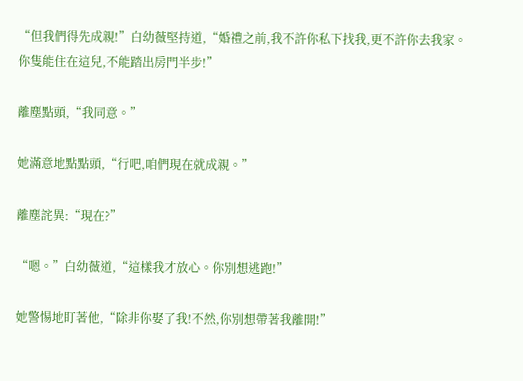“但我們得先成親!”白幼薇堅持道,“婚禮之前,我不許你私下找我,更不許你去我家。你隻能住在這兒,不能踏出房門半步!”

離塵點頭,“我同意。”

她滿意地點點頭,“行吧,咱們現在就成親。”

離塵詫異:“現在?”

“嗯。”白幼薇道,“這樣我才放心。你別想逃跑!”

她警惕地盯著他,“除非你娶了我!不然,你別想帶著我離開!”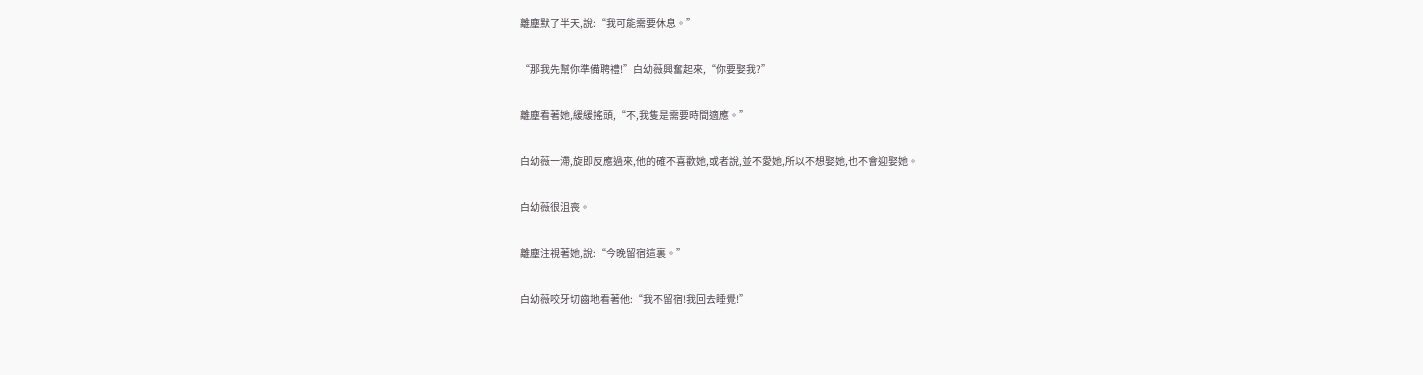離塵默了半天,說:“我可能需要休息。”

“那我先幫你準備聘禮!”白幼薇興奮起來,“你要娶我?”

離塵看著她,緩緩搖頭,“不,我隻是需要時間適應。”

白幼薇一滯,旋即反應過來,他的確不喜歡她,或者說,並不愛她,所以不想娶她,也不會迎娶她。

白幼薇很沮喪。

離塵注視著她,說:“今晚留宿這裏。”

白幼薇咬牙切齒地看著他:“我不留宿!我回去睡覺!”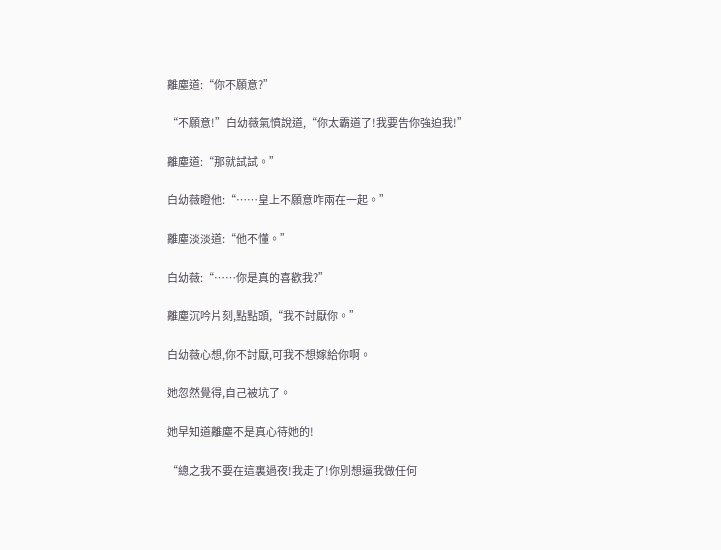離塵道:“你不願意?”

“不願意!”白幼薇氣憤說道,“你太霸道了!我要告你強迫我!”

離塵道:“那就試試。”

白幼薇瞪他:“……皇上不願意咋兩在一起。”

離塵淡淡道:“他不懂。”

白幼薇:“……你是真的喜歡我?”

離塵沉吟片刻,點點頭,“我不討厭你。”

白幼薇心想,你不討厭,可我不想嫁給你啊。

她忽然覺得,自己被坑了。

她早知道離塵不是真心待她的!

“總之我不要在這裏過夜!我走了!你別想逼我做任何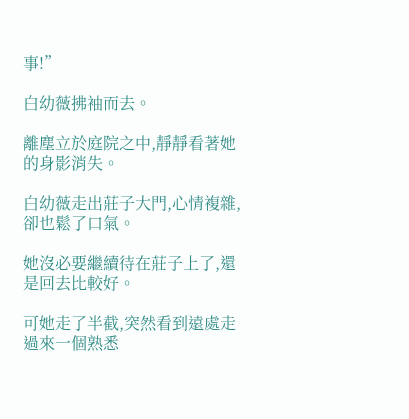事!”

白幼薇拂袖而去。

離塵立於庭院之中,靜靜看著她的身影消失。

白幼薇走出莊子大門,心情複雜,卻也鬆了口氣。

她沒必要繼續待在莊子上了,還是回去比較好。

可她走了半截,突然看到遠處走過來一個熟悉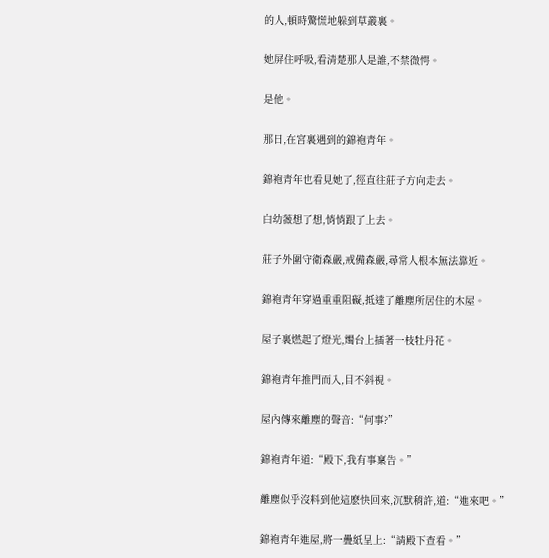的人,頓時驚慌地躲到草叢裏。

她屏住呼吸,看清楚那人是誰,不禁微愕。

是他。

那日,在宮裏遇到的錦袍青年。

錦袍青年也看見她了,徑直往莊子方向走去。

白幼薇想了想,悄悄跟了上去。

莊子外圍守衛森嚴,戒備森嚴,尋常人根本無法靠近。

錦袍青年穿過重重阻礙,抵達了離塵所居住的木屋。

屋子裏燃起了燈光,燭台上插著一枝牡丹花。

錦袍青年推門而入,目不斜視。

屋內傳來離塵的聲音:“何事?”

錦袍青年道:“殿下,我有事稟告。”

離塵似乎沒料到他這麽快回來,沉默稍許,道:“進來吧。”

錦袍青年進屋,將一疊紙呈上:“請殿下查看。”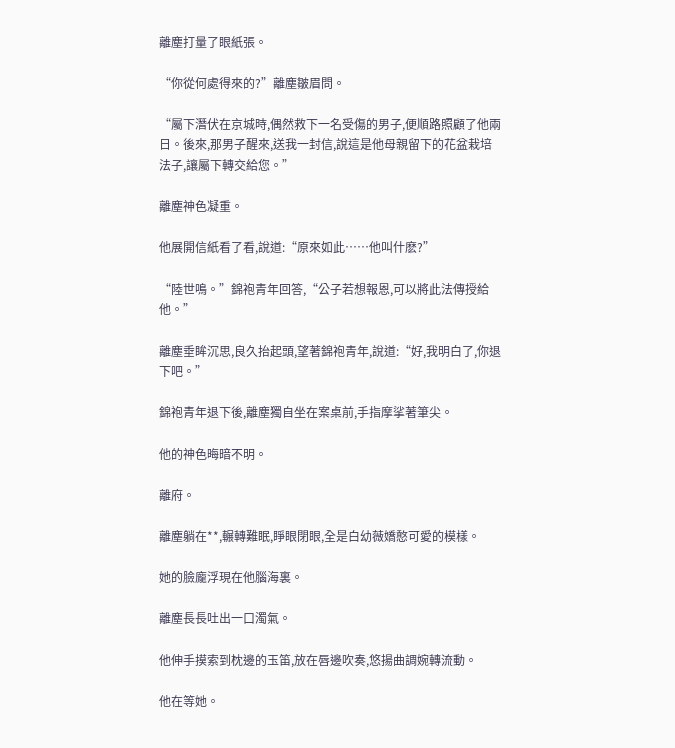離塵打量了眼紙張。

“你從何處得來的?”離塵皺眉問。

“屬下潛伏在京城時,偶然救下一名受傷的男子,便順路照顧了他兩日。後來,那男子醒來,送我一封信,說這是他母親留下的花盆栽培法子,讓屬下轉交給您。”

離塵神色凝重。

他展開信紙看了看,說道:“原來如此……他叫什麽?”

“陸世鳴。”錦袍青年回答,“公子若想報恩,可以將此法傳授給他。”

離塵垂眸沉思,良久抬起頭,望著錦袍青年,說道:“好,我明白了,你退下吧。”

錦袍青年退下後,離塵獨自坐在案桌前,手指摩挲著筆尖。

他的神色晦暗不明。

離府。

離塵躺在**,輾轉難眠,睜眼閉眼,全是白幼薇嬌憨可愛的模樣。

她的臉龐浮現在他腦海裏。

離塵長長吐出一口濁氣。

他伸手摸索到枕邊的玉笛,放在唇邊吹奏,悠揚曲調婉轉流動。

他在等她。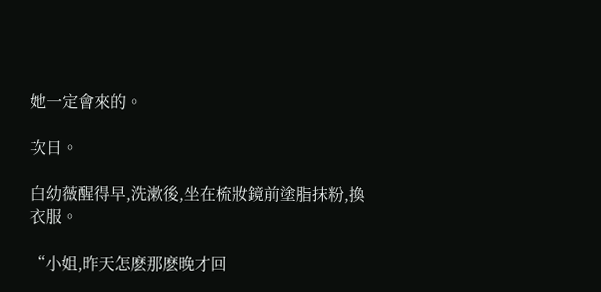她一定會來的。

次日。

白幼薇醒得早,洗漱後,坐在梳妝鏡前塗脂抹粉,換衣服。

“小姐,昨天怎麽那麽晚才回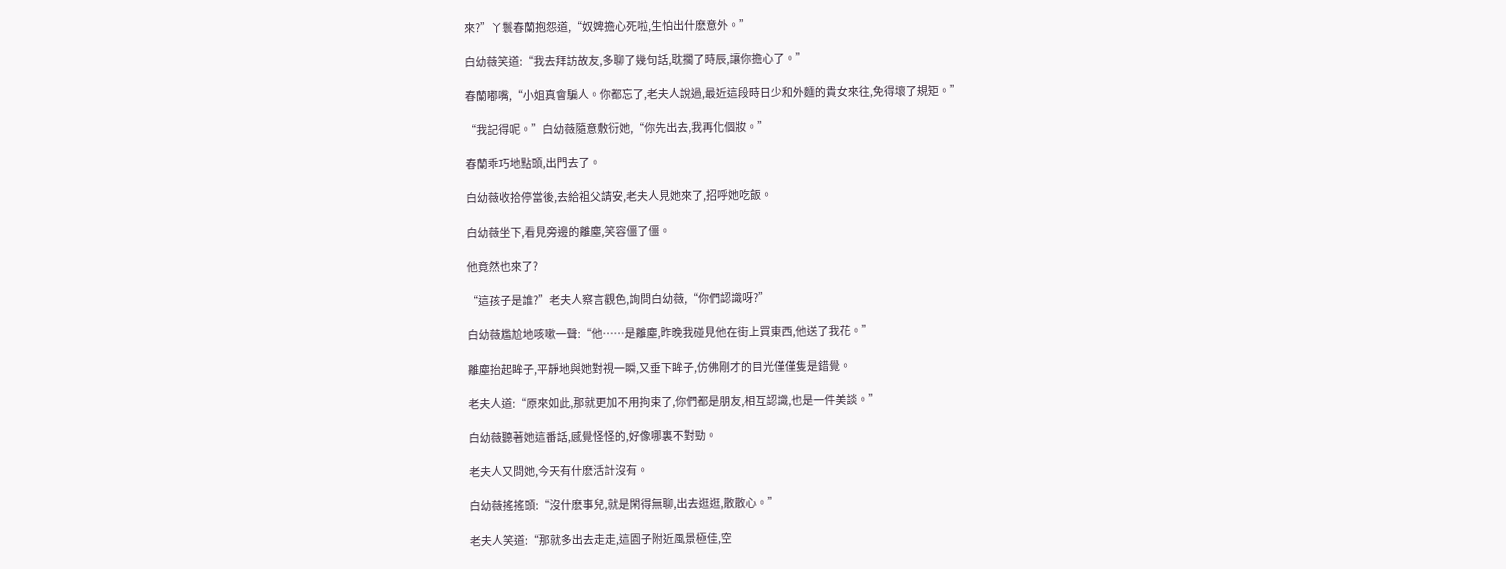來?”丫鬟春蘭抱怨道,“奴婢擔心死啦,生怕出什麽意外。”

白幼薇笑道:“我去拜訪故友,多聊了幾句話,耽擱了時辰,讓你擔心了。”

春蘭嘟嘴,“小姐真會騙人。你都忘了,老夫人說過,最近這段時日少和外麵的貴女來往,免得壞了規矩。”

“我記得呢。”白幼薇隨意敷衍她,“你先出去,我再化個妝。”

春蘭乖巧地點頭,出門去了。

白幼薇收拾停當後,去給祖父請安,老夫人見她來了,招呼她吃飯。

白幼薇坐下,看見旁邊的離塵,笑容僵了僵。

他竟然也來了?

“這孩子是誰?”老夫人察言觀色,詢問白幼薇,“你們認識呀?”

白幼薇尷尬地咳嗽一聲:“他……是離塵,昨晚我碰見他在街上買東西,他送了我花。”

離塵抬起眸子,平靜地與她對視一瞬,又垂下眸子,仿佛剛才的目光僅僅隻是錯覺。

老夫人道:“原來如此,那就更加不用拘束了,你們都是朋友,相互認識,也是一件美談。”

白幼薇聽著她這番話,感覺怪怪的,好像哪裏不對勁。

老夫人又問她,今天有什麽活計沒有。

白幼薇搖搖頭:“沒什麽事兒,就是閑得無聊,出去逛逛,散散心。”

老夫人笑道:“那就多出去走走,這園子附近風景極佳,空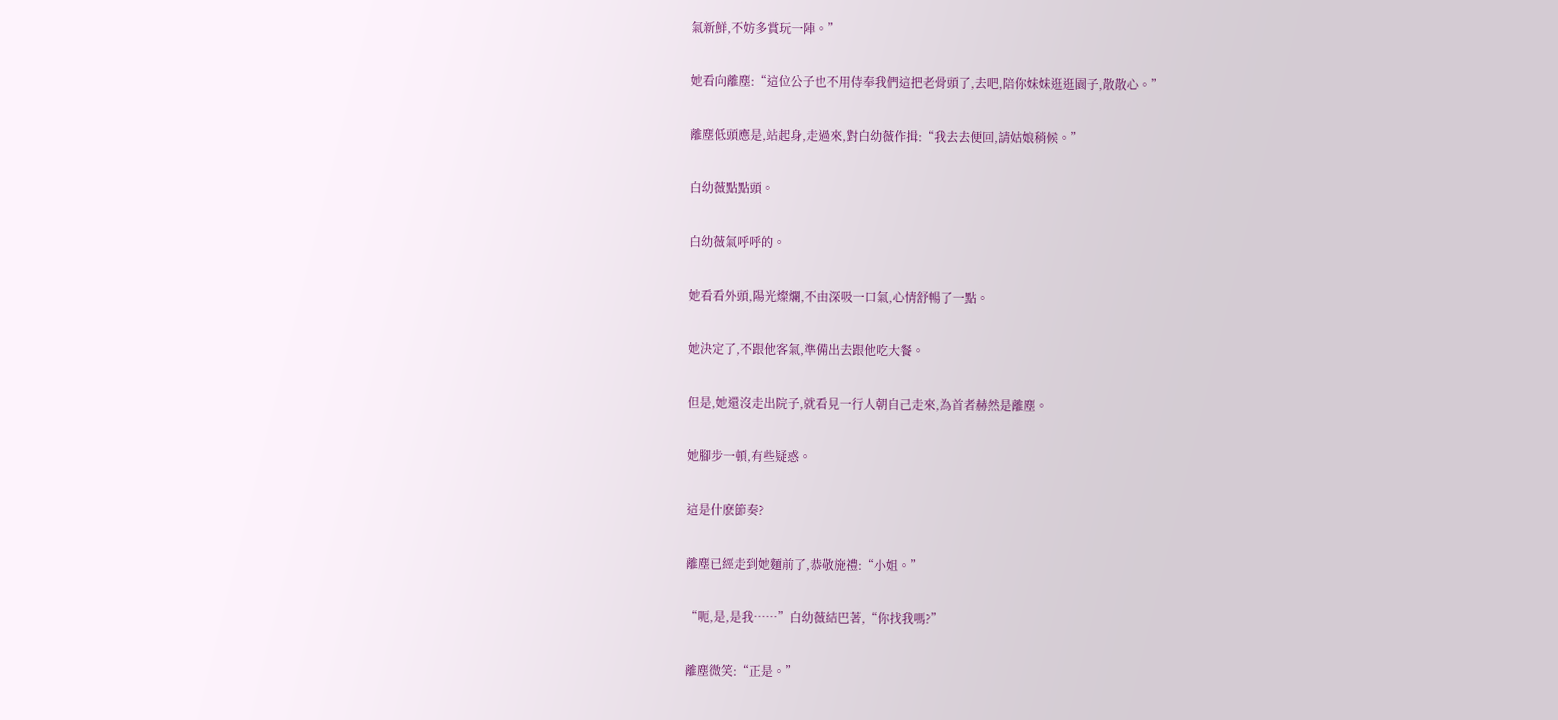氣新鮮,不妨多賞玩一陣。”

她看向離塵:“這位公子也不用侍奉我們這把老骨頭了,去吧,陪你妹妹逛逛園子,散散心。”

離塵低頭應是,站起身,走過來,對白幼薇作揖:“我去去便回,請姑娘稍候。”

白幼薇點點頭。

白幼薇氣呼呼的。

她看看外頭,陽光燦爛,不由深吸一口氣,心情舒暢了一點。

她決定了,不跟他客氣,準備出去跟他吃大餐。

但是,她還沒走出院子,就看見一行人朝自己走來,為首者赫然是離塵。

她腳步一頓,有些疑惑。

這是什麽節奏?

離塵已經走到她麵前了,恭敬施禮:“小姐。”

“呃,是,是我……”白幼薇結巴著,“你找我嗎?”

離塵微笑:“正是。”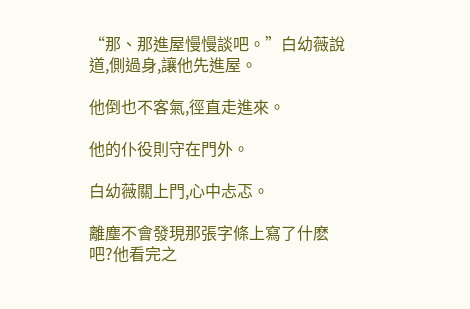“那、那進屋慢慢談吧。”白幼薇說道,側過身,讓他先進屋。

他倒也不客氣,徑直走進來。

他的仆役則守在門外。

白幼薇關上門,心中忐忑。

離塵不會發現那張字條上寫了什麽吧?他看完之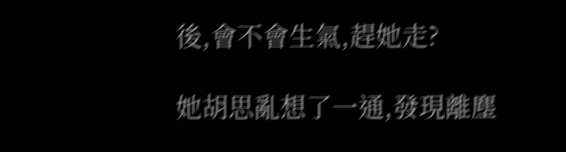後,會不會生氣,趕她走?

她胡思亂想了一通,發現離塵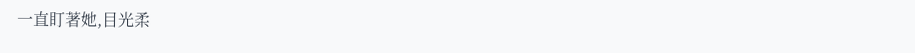一直盯著她,目光柔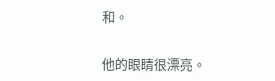和。

他的眼睛很漂亮。